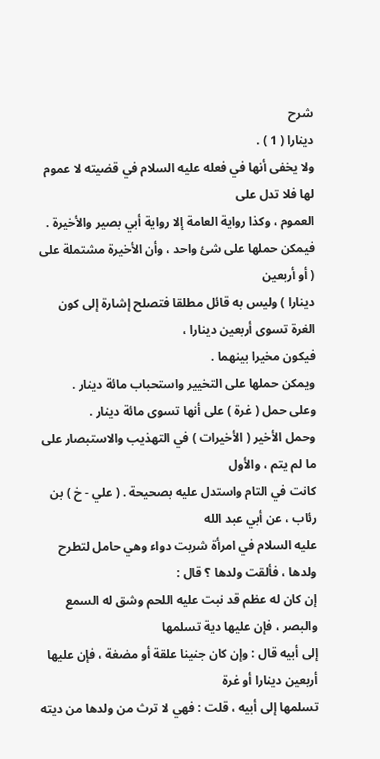شرح
دينارا ( 1 ) .
ولا يخفى أنها في فعله عليه السلام في قضيته لا عموم لها فلا تدل على
العموم ، وكذا رواية العامة إلا رواية أبي بصير والأخيرة .
فيمكن حملها على شئ واحد ، وأن الأخيرة مشتملة على ( أو أربعين
دينارا ) وليس به قائل مطلقا فتصلح إشارة إلى كون الغرة تسوى أربعين دينارا ،
فيكون مخيرا بينهما .
ويمكن حملها على التخيير واستحباب مائة دينار .
وعلى حمل ( غرة ) على أنها تسوى مائة دينار .
وحمل الأخير ( الأخيرات ) في التهذيب والاستبصار على ما لم يتم ، والأول
كانت في التام واستدل عليه بصحيحة . ( علي - خ ) بن رئاب ، عن أبي عبد الله
عليه السلام في امرأة شربت دواء وهي حامل لتطرح ولدها ، فألقت ولدها ؟ قال :
إن كان له عظم قد نبت عليه اللحم وشق له السمع والبصر ، فإن عليها دية تسلمها
إلى أبيه قال : وإن كان جنينا علقة أو مضغة ، فإن عليها أربعين دينارا أو غرة
تسلمها إلى أبيه ، قلت : فهي لا ترث من ولدها من ديته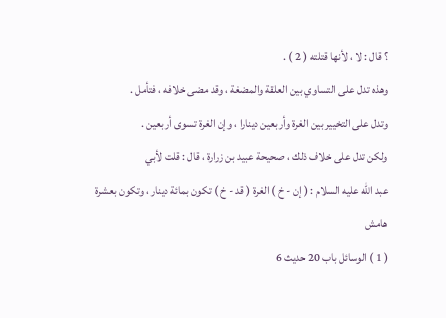؟ قال : لا ، لأنها قتلته ( 2 ) .
وهذه تدل على التساوي بين العلقة والمضغة ، وقد مضى خلافه ، فتأمل .
وتدل على التخيير بين الغرة وأربعين دينارا ، وإن الغرة تسوى أربعين .
ولكن تدل على خلاف ذلك ، صحيحة عبيد بن زرارة ، قال : قلت لأبي
عبد الله عليه السلام : ( إن - خ ) الغرة ( قد - خ ) تكون بمائة دينار ، وتكون بعشرة
هامش
( 1 ) الوسائل باب 20 حديث 6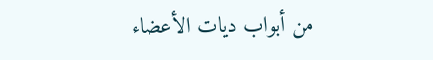من أبواب ديات الأعضاء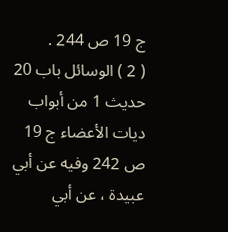ج 19 ص 244 .
( 2 ) الوسائل باب 20 حديث 1 من أبواب ديات الأعضاء ج 19 ص 242 وفيه عن أبي عبيدة ، عن أبي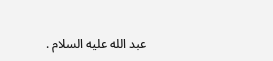عبد الله عليه السلام .